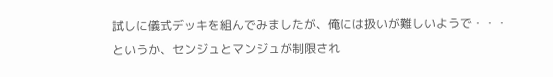試しに儀式デッキを組んでみましたが、俺には扱いが難しいようで・・・
というか、センジュとマンジュが制限され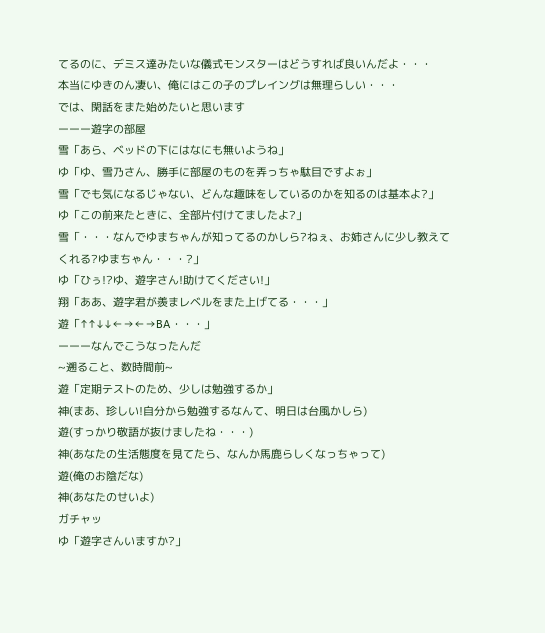てるのに、デミス達みたいな儀式モンスターはどうすれば良いんだよ・・・
本当にゆきのん凄い、俺にはこの子のプレイングは無理らしい・・・
では、閑話をまた始めたいと思います
ーーー遊字の部屋
雪「あら、ベッドの下にはなにも無いようね」
ゆ「ゆ、雪乃さん、勝手に部屋のものを弄っちゃ駄目ですよぉ」
雪「でも気になるじゃない、どんな趣味をしているのかを知るのは基本よ?」
ゆ「この前来たときに、全部片付けてましたよ?」
雪「・・・なんでゆまちゃんが知ってるのかしら?ねぇ、お姉さんに少し教えてくれる?ゆまちゃん・・・?」
ゆ「ひぅ!?ゆ、遊字さん!助けてください!」
翔「ああ、遊字君が羨まレベルをまた上げてる・・・」
遊「↑↑↓↓←→←→BA・・・」
ーーーなんでこうなったんだ
~遡ること、数時間前~
遊「定期テストのため、少しは勉強するか」
神(まあ、珍しい!自分から勉強するなんて、明日は台風かしら)
遊(すっかり敬語が抜けましたね・・・)
神(あなたの生活態度を見てたら、なんか馬鹿らしくなっちゃって)
遊(俺のお陰だな)
神(あなたのせいよ)
ガチャッ
ゆ「遊字さんいますか?」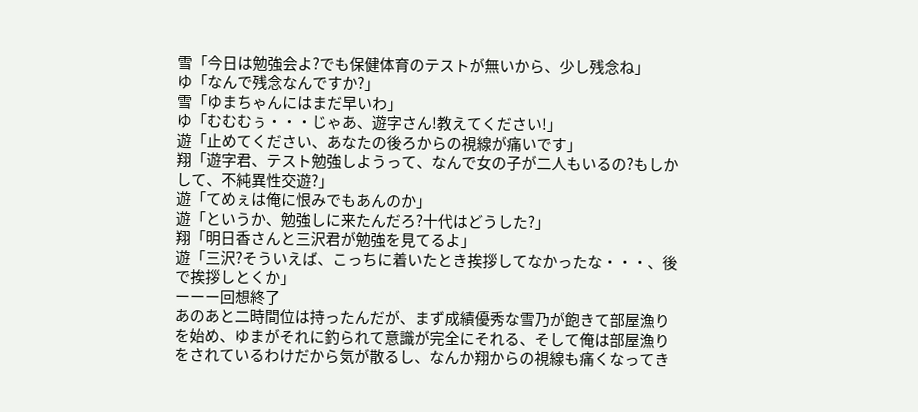雪「今日は勉強会よ?でも保健体育のテストが無いから、少し残念ね」
ゆ「なんで残念なんですか?」
雪「ゆまちゃんにはまだ早いわ」
ゆ「むむむぅ・・・じゃあ、遊字さん!教えてください!」
遊「止めてください、あなたの後ろからの視線が痛いです」
翔「遊字君、テスト勉強しようって、なんで女の子が二人もいるの?もしかして、不純異性交遊?」
遊「てめぇは俺に恨みでもあんのか」
遊「というか、勉強しに来たんだろ?十代はどうした?」
翔「明日香さんと三沢君が勉強を見てるよ」
遊「三沢?そういえば、こっちに着いたとき挨拶してなかったな・・・、後で挨拶しとくか」
ーーー回想終了
あのあと二時間位は持ったんだが、まず成績優秀な雪乃が飽きて部屋漁りを始め、ゆまがそれに釣られて意識が完全にそれる、そして俺は部屋漁りをされているわけだから気が散るし、なんか翔からの視線も痛くなってき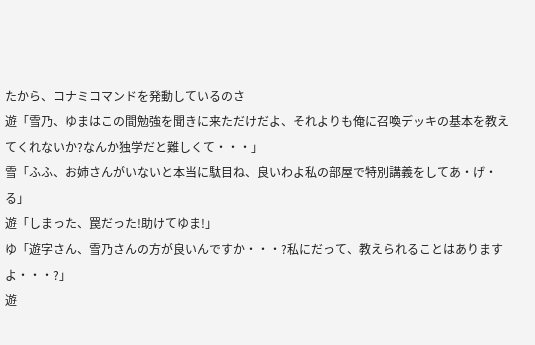たから、コナミコマンドを発動しているのさ
遊「雪乃、ゆまはこの間勉強を聞きに来ただけだよ、それよりも俺に召喚デッキの基本を教えてくれないか?なんか独学だと難しくて・・・」
雪「ふふ、お姉さんがいないと本当に駄目ね、良いわよ私の部屋で特別講義をしてあ・げ・る」
遊「しまった、罠だった!助けてゆま!」
ゆ「遊字さん、雪乃さんの方が良いんですか・・・?私にだって、教えられることはありますよ・・・?」
遊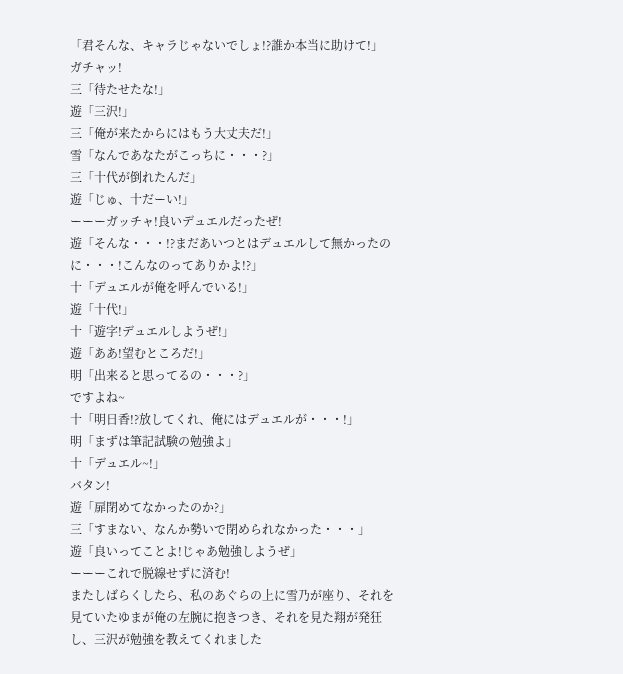「君そんな、キャラじゃないでしょ!?誰か本当に助けて!」
ガチャッ!
三「待たせたな!」
遊「三沢!」
三「俺が来たからにはもう大丈夫だ!」
雪「なんであなたがこっちに・・・?」
三「十代が倒れたんだ」
遊「じゅ、十だーい!」
ーーーガッチャ!良いデュエルだったぜ!
遊「そんな・・・!?まだあいつとはデュエルして無かったのに・・・!こんなのってありかよ!?」
十「デュエルが俺を呼んでいる!」
遊「十代!」
十「遊字!デュエルしようぜ!」
遊「ああ!望むところだ!」
明「出来ると思ってるの・・・?」
ですよね~
十「明日香!?放してくれ、俺にはデュエルが・・・!」
明「まずは筆記試験の勉強よ」
十「デュエル~!」
バタン!
遊「扉閉めてなかったのか?」
三「すまない、なんか勢いで閉められなかった・・・」
遊「良いってことよ!じゃあ勉強しようぜ」
ーーーこれで脱線せずに済む!
またしばらくしたら、私のあぐらの上に雪乃が座り、それを見ていたゆまが俺の左腕に抱きつき、それを見た翔が発狂し、三沢が勉強を教えてくれました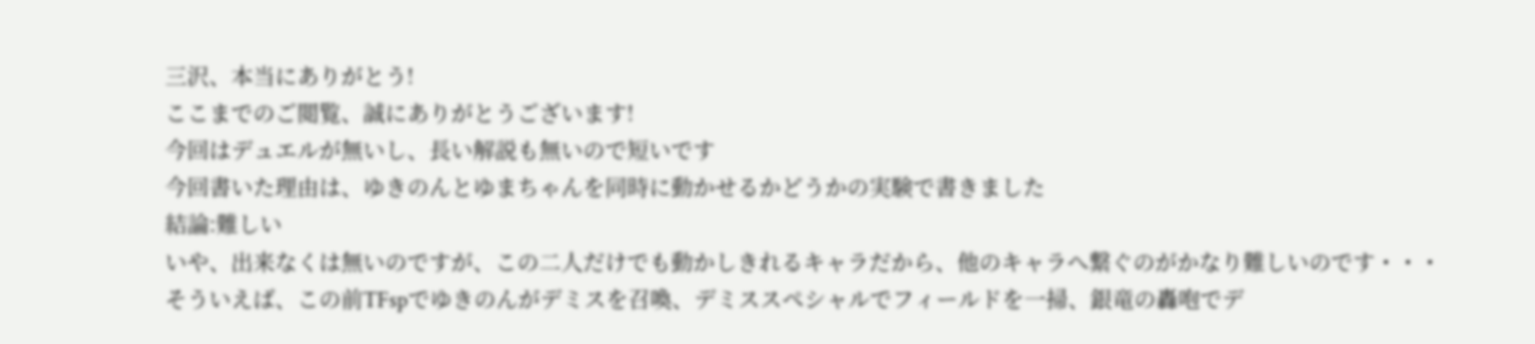三沢、本当にありがとう!
ここまでのご閲覧、誠にありがとうございます!
今回はデュエルが無いし、長い解説も無いので短いです
今回書いた理由は、ゆきのんとゆまちゃんを同時に動かせるかどうかの実験で書きました
結論:難しい
いや、出来なくは無いのですが、この二人だけでも動かしきれるキャラだから、他のキャラへ繋ぐのがかなり難しいのです・・・
そういえば、この前TFspでゆきのんがデミスを召喚、デミススペシャルでフィールドを一掃、銀竜の轟咆でデ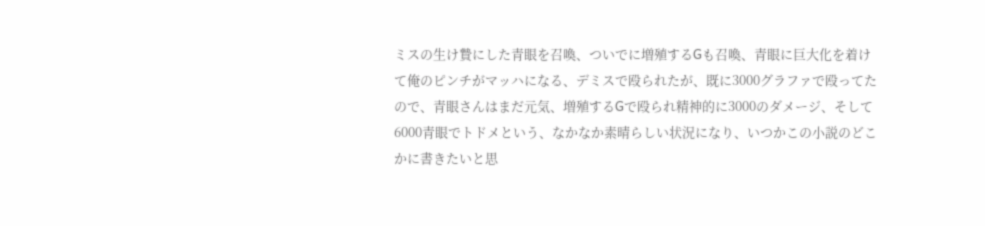ミスの生け贄にした青眼を召喚、ついでに増殖するGも召喚、青眼に巨大化を着けて俺のピンチがマッハになる、デミスで殴られたが、既に3000グラファで殴ってたので、青眼さんはまだ元気、増殖するGで殴られ精神的に3000のダメージ、そして6000青眼でトドメという、なかなか素晴らしい状況になり、いつかこの小説のどこかに書きたいと思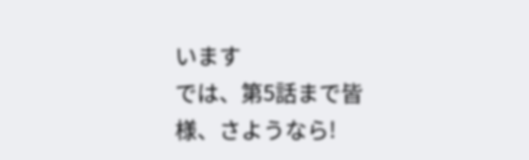います
では、第5話まで皆様、さようなら!